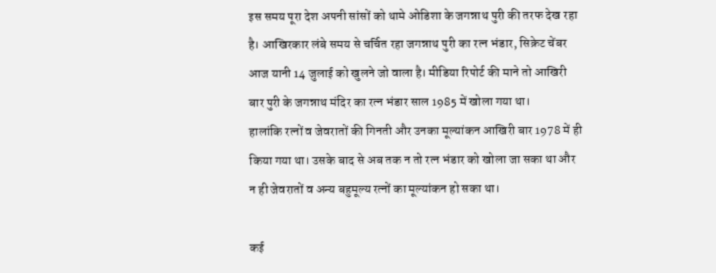इस समय पूरा देश अपनी सांसों को थामे ओडिशा के जगन्नाथ पुरी की तरफ देख रहा है। आखिरकार लंबे समय से चर्चित रहा जगन्नाथ पुरी का रत्न भंडार, सिक्रेट चेंबर आज यानी 14 जुलाई को खुलने जो वाला है। मीडिया रिपोर्ट की माने तो आखिरी बार पुरी के जगन्नाथ मंदिर का रत्न भंडार साल 1985 में खोला गया था।
हालांकि रत्नों व जेवरातों की गिनती और उनका मूल्यांकन आखिरी बार 1978 में ही किया गया था। उसके बाद से अब तक न तो रत्न भंडार को खोला जा सका था और न ही जेवरातों व अन्य बहुमूल्य रत्नों का मूल्यांकन हो सका था।

कई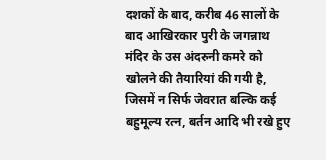दशकों के बाद, करीब 46 सालों के बाद आखिरकार पुरी के जगन्नाथ मंदिर के उस अंदरुनी कमरे को खोलने की तैयारियां की गयी है, जिसमें न सिर्फ जेवरात बल्कि कई बहुमूल्य रत्न, बर्तन आदि भी रखे हुए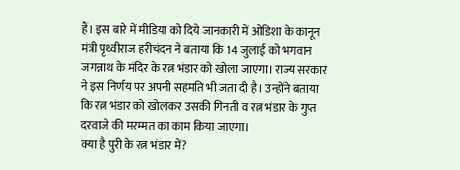हैं। इस बारे में मीडिया को दिये जानकारी में ओडिशा के कानून मंत्री पृथ्वीराज हरीचंदन ने बताया कि 14 जुलाई को भगवान जगन्नाथ के मंदिर के रत्न भंडार को खोला जाएगा। राज्य सरकार ने इस निर्णय पर अपनी सहमति भी जता दी है। उन्होंने बताया कि रत्न भंडार को खोलकर उसकी गिनती व रत्न भंडार के गुप्त दरवाजे की मरम्मत का काम किया जाएगा।
क्या है पुरी के रत्न भंडार में?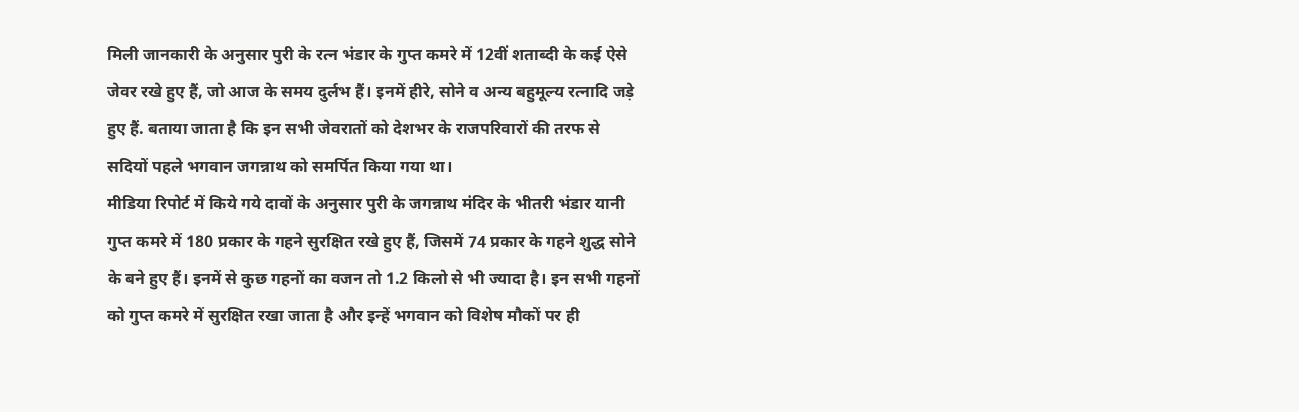मिली जानकारी के अनुसार पुरी के रत्न भंडार के गुप्त कमरे में 12वीं शताब्दी के कई ऐसे जेवर रखे हुए हैं, जो आज के समय दुर्लभ हैं। इनमें हीरे, सोने व अन्य बहुमूल्य रत्नादि जड़े हुए हैं. बताया जाता है कि इन सभी जेवरातों को देशभर के राजपरिवारों की तरफ से सदियों पहले भगवान जगन्नाथ को समर्पित किया गया था।
मीडिया रिपोर्ट में किये गये दावों के अनुसार पुरी के जगन्नाथ मंदिर के भीतरी भंडार यानी गुप्त कमरे में 180 प्रकार के गहने सुरक्षित रखे हुए हैं, जिसमें 74 प्रकार के गहने शुद्ध सोने के बने हुए हैं। इनमें से कुछ गहनों का वजन तो 1.2 किलो से भी ज्यादा है। इन सभी गहनों को गुप्त कमरे में सुरक्षित रखा जाता है और इन्हें भगवान को विशेष मौकों पर ही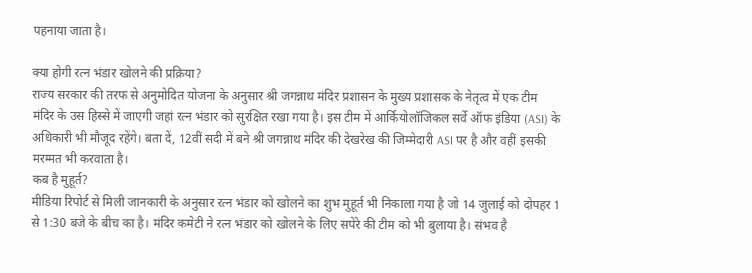पहनाया जाता है।

क्या होगी रत्न भंडार खोलने की प्रक्रिया?
राज्य सरकार की तरफ से अनुमोदित योजना के अनुसार श्री जगन्नाथ मंदिर प्रशासन के मुख्य प्रशासक के नेतृत्व में एक टीम मंदिर के उस हिस्से में जाएगी जहां रत्न भंडार को सुरक्षित रखा गया है। इस टीम में आर्कियोलॉजिकल सर्वे ऑफ इंडिया (ASI) के अधिकारी भी मौजूद रहेंगे। बता दें, 12वीं सदी में बने श्री जगन्नाथ मंदिर की देखरेख की जिम्मेदारी ASI पर है और वहीं इसकी मरम्मत भी करवाता है।
कब है मुहूर्त?
मीडिया रिपोर्ट से मिली जानकारी के अनुसार रत्न भंडार को खोलने का शुभ मुहूर्त भी निकाला गया है जो 14 जुलाई को दोपहर 1 से 1:30 बजे के बीच का है। मंदिर कमेटी ने रत्न भंडार को खोलने के लिए सपेरे की टीम को भी बुलाया है। संभव है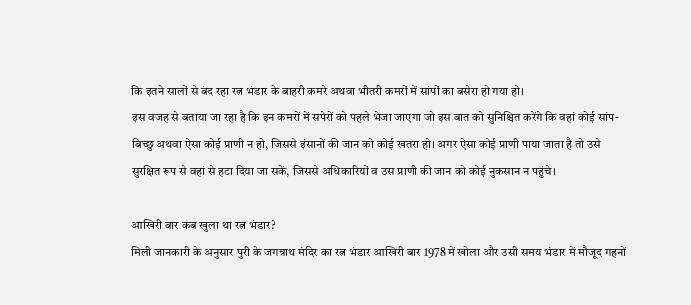कि इतने सालों से बंद रहा रत्न भंडार के बाहरी कमरे अथवा भीतरी कमरों में सांपों का बसेरा हो गया हो।
इस वजह से बताया जा रहा है कि इन कमरों में सपेरों को पहले भेजा जाएगा जो इस बात को सुनिश्चित करेंगे कि वहां कोई सांप-बिच्छु अथवा ऐसा कोई प्राणी न हो, जिससे इंसानों की जान को कोई खतरा हो। अगर ऐसा कोई प्राणी पाया जाता है तो उसे सुरक्षित रूप से वहां से हटा दिया जा सकें, जिससे अधिकारियों व उस प्राणी की जान को कोई नुकसान न पहुंचे।

आखिरी बार कब खुला था रत्न भंडार?
मिली जानकारी के अनुसार पुरी के जगन्नाथ मंदिर का रत्न भंडार आखिरी बार 1978 में खोला और उसी समय भंडार में मौजूद गहनों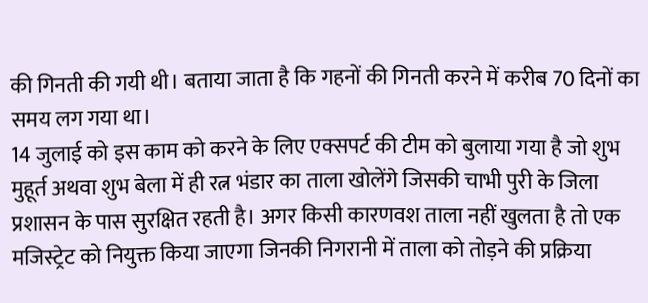की गिनती की गयी थी। बताया जाता है कि गहनों की गिनती करने में करीब 70 दिनों का समय लग गया था।
14 जुलाई को इस काम को करने के लिए एक्सपर्ट की टीम को बुलाया गया है जो शुभ मुहूर्त अथवा शुभ बेला में ही रत्न भंडार का ताला खोलेंगे जिसकी चाभी पुरी के जिला प्रशासन के पास सुरक्षित रहती है। अगर किसी कारणवश ताला नहीं खुलता है तो एक मजिस्ट्रेट को नियुक्त किया जाएगा जिनकी निगरानी में ताला को तोड़ने की प्रक्रिया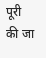पूरी की जा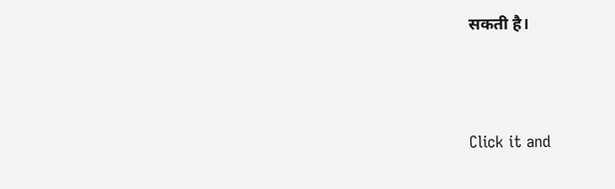सकती है।



Click it and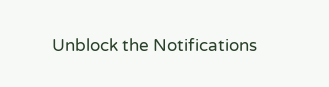Unblock the Notifications